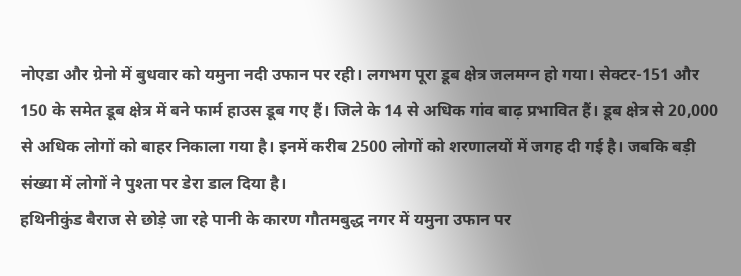नोएडा और ग्रेनो में बुधवार को यमुना नदी उफान पर रही। लगभग पूरा डूब क्षेत्र जलमग्न हो गया। सेक्टर-151 और 150 के समेत डूब क्षेत्र में बने फार्म हाउस डूब गए हैं। जिले के 14 से अधिक गांव बाढ़ प्रभावित हैं। डूब क्षेत्र से 20,000 से अधिक लोगों को बाहर निकाला गया है। इनमें करीब 2500 लोगों को शरणालयों में जगह दी गई है। जबकि बड़ी संख्या में लोगों ने पुश्ता पर डेरा डाल दिया है।
हथिनीकुंड बैराज से छोड़े जा रहे पानी के कारण गौतमबुद्ध नगर में यमुना उफान पर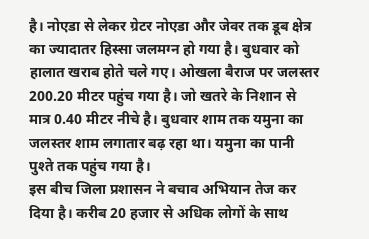है। नोएडा से लेकर ग्रेटर नोएडा और जेवर तक डूब क्षेत्र का ज्यादातर हिस्सा जलमग्न हो गया है। बुधवार को हालात खराब होते चले गए। ओखला बैराज पर जलस्तर 200.20 मीटर पहुंच गया है। जो खतरे के निशान से मात्र 0.40 मीटर नीचे है। बुधवार शाम तक यमुना का जलस्तर शाम लगातार बढ़ रहा था। यमुना का पानी पुश्ते तक पहुंच गया है।
इस बीच जिला प्रशासन ने बचाव अभियान तेज कर दिया है। करीब 20 हजार से अधिक लोगों के साथ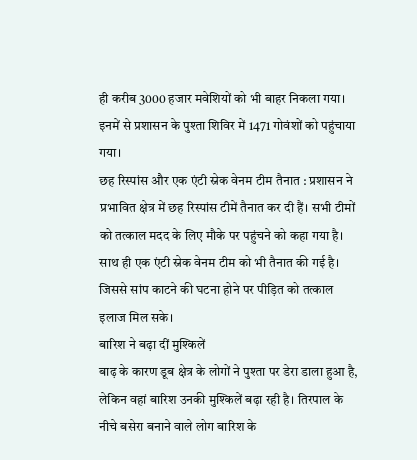ही करीब 3000 हजार मवेशियों को भी बाहर निकला गया। इनमें से प्रशासन के पुश्ता शिविर में 1471 गोवंशों को पहुंचाया गया।
छह रिस्पांस और एक एंटी स्नेक वेनम टीम तैनात : प्रशासन ने प्रभावित क्षेत्र में छह रिस्पांस टीमें तैनात कर दी हैं। सभी टीमों को तत्काल मदद के लिए मौके पर पहुंचने को कहा गया है। साथ ही एक एंटी स्नेक वेनम टीम को भी तैनात की गई है। जिससे सांप काटने की घटना होने पर पीड़ित को तत्काल इलाज मिल सके।
बारिश ने बढ़ा दीं मुश्किलें
बाढ़ के कारण डूब क्षेत्र के लोगों ने पुश्ता पर डेरा डाला हुआ है, लेकिन वहां बारिश उनकी मुश्किलें बढ़ा रही है। तिरपाल के नीचे बसेरा बनाने वाले लोग बारिश के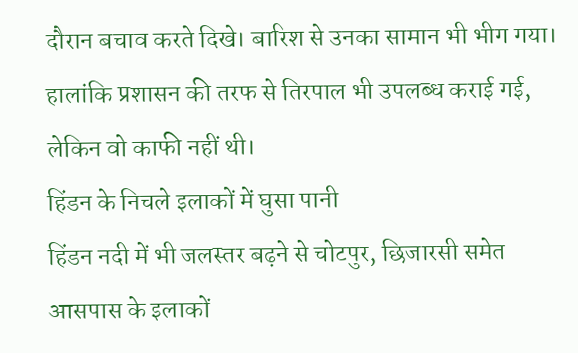दौरान बचाव करते दिखे। बारिश से उनका सामान भी भीग गया। हालांकि प्रशासन की तरफ से तिरपाल भी उपलब्ध कराई गई, लेकिन वो काफी नहीं थी।
हिंडन के निचले इलाकों में घुसा पानी
हिंडन नदी में भी जलस्तर बढ़ने से चोटपुर, छिजारसी समेत आसपास के इलाकों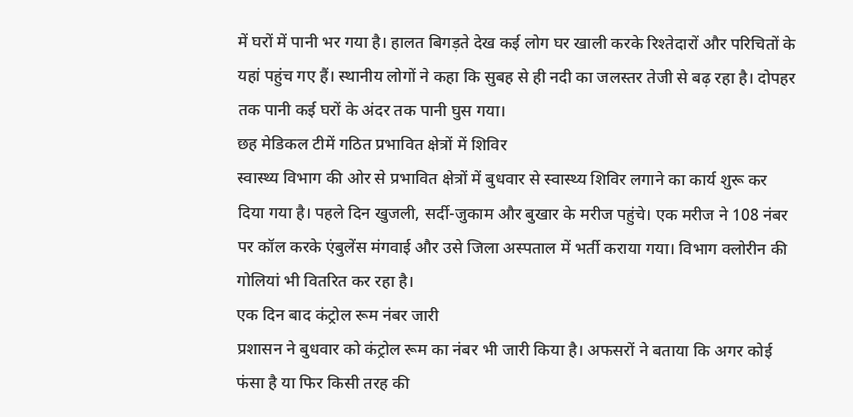में घरों में पानी भर गया है। हालत बिगड़ते देख कई लोग घर खाली करके रिश्तेदारों और परिचितों के यहां पहुंच गए हैं। स्थानीय लोगों ने कहा कि सुबह से ही नदी का जलस्तर तेजी से बढ़ रहा है। दोपहर तक पानी कई घरों के अंदर तक पानी घुस गया।
छह मेडिकल टीमें गठित प्रभावित क्षेत्रों में शिविर
स्वास्थ्य विभाग की ओर से प्रभावित क्षेत्रों में बुधवार से स्वास्थ्य शिविर लगाने का कार्य शुरू कर दिया गया है। पहले दिन खुजली, सर्दी-जुकाम और बुखार के मरीज पहुंचे। एक मरीज ने 108 नंबर पर कॉल करके एंबुलेंस मंगवाई और उसे जिला अस्पताल में भर्ती कराया गया। विभाग क्लोरीन की गोलियां भी वितरित कर रहा है।
एक दिन बाद कंट्रोल रूम नंबर जारी
प्रशासन ने बुधवार को कंट्रोल रूम का नंबर भी जारी किया है। अफसरों ने बताया कि अगर कोई फंसा है या फिर किसी तरह की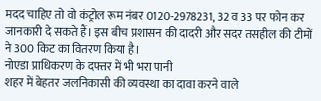मदद चाहिए तो वो कंट्रोल रूम नंबर 0120-2978231, 32 व 33 पर फोन कर जानकारी दे सकते हैं। इस बीच प्रशासन की दादरी और सदर तसहील की टीमों ने 300 किट का वितरण किया है।
नोएडा प्राधिकरण के दफ्तर में भी भरा पानी
शहर में बेहतर जलनिकासी की व्यवस्था का दावा करने वाले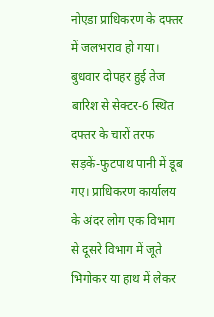नोएडा प्राधिकरण के दफ्तर में जलभराव हो गया। बुधवार दोपहर हुई तेज बारिश से सेक्टर-6 स्थित दफ्तर के चारों तरफ सड़कें-फुटपाथ पानी में डूब गए। प्राधिकरण कार्यालय के अंदर लोग एक विभाग से दूसरे विभाग में जूते भिगोकर या हाथ में लेकर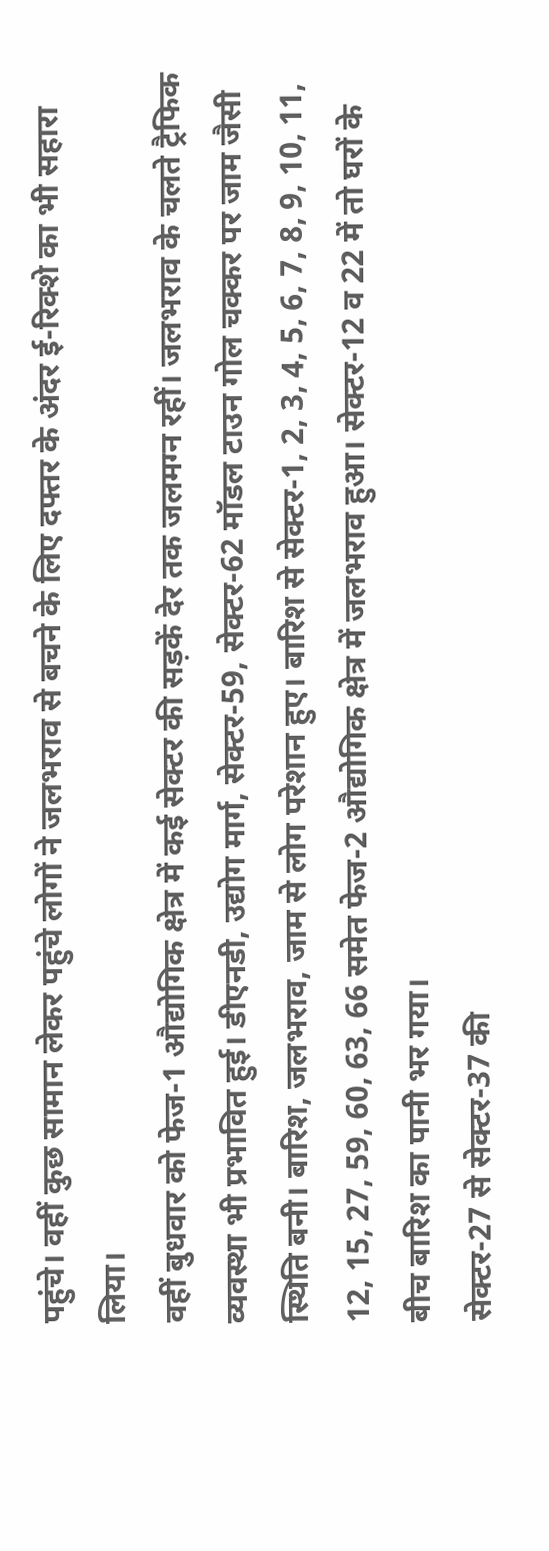पहुंचे। वहीं कुछ सामान लेकर पहुंचे लोगों ने जलभराव से बचने के लिए दफ्तर के अंदर ई-रिक्शे का भी सहारा लिया।
वहीं बुधवार को फेज-1 औद्योगिक क्षेत्र में कई सेक्टर की सड़कें देर तक जलमग्न रहीं। जलभराव के चलते ट्रैफिक व्यवस्था भी प्रभावित हुई। डीएनडी, उद्योग मार्ग, सेक्टर-59, सेक्टर-62 मॉडल टाउन गोल चक्कर पर जाम जैसी स्थिति बनी। बारिश, जलभराव, जाम से लोग परेशान हुए। बारिश से सेक्टर-1, 2, 3, 4, 5, 6, 7, 8, 9, 10, 11, 12, 15, 27, 59, 60, 63, 66 समेत फेज-2 औद्योगिक क्षेत्र में जलभराव हुआ। सेक्टर-12 व 22 में तो घरों के बीच बारिश का पानी भर गया।
सेक्टर-27 से सेक्टर-37 की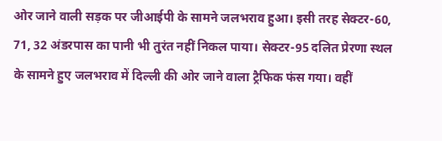ओर जाने वाली सड़क पर जीआईपी के सामने जलभराव हुआ। इसी तरह सेक्टर-60, 71, 32 अंडरपास का पानी भी तुरंत नहीं निकल पाया। सेक्टर-95 दलित प्रेरणा स्थल के सामने हुए जलभराव में दिल्ली की ओर जाने वाला ट्रैफिक फंस गया। वहीं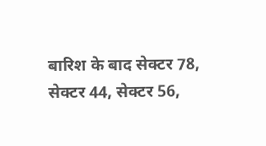बारिश के बाद सेक्टर 78, सेक्टर 44, सेक्टर 56,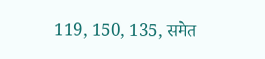119, 150, 135, समेत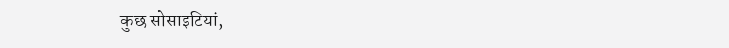कुछ सोसाइटियां,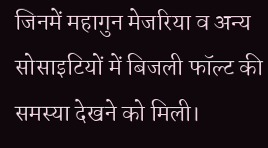जिनमें महागुन मेजरिया व अन्य सोसाइटियों में बिजली फॉल्ट की समस्या देखने को मिली।